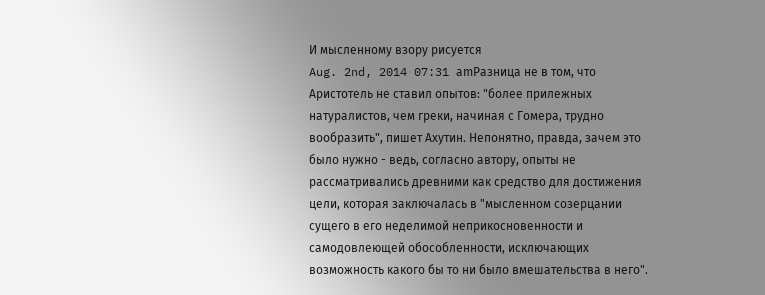И мысленному взору рисуется
Aug. 2nd, 2014 07:31 amРазница не в том, что Аристотель не ставил опытов: "более прилежных натуралистов, чем греки, начиная с Гомера, трудно вообразить", пишет Ахутин. Непонятно, правда, зачем это было нужно - ведь, согласно автору, опыты не рассматривались древними как средство для достижения цели, которая заключалась в "мысленном созерцании сущего в его неделимой неприкосновенности и самодовлеющей обособленности, исключающих возможность какого бы то ни было вмешательства в него".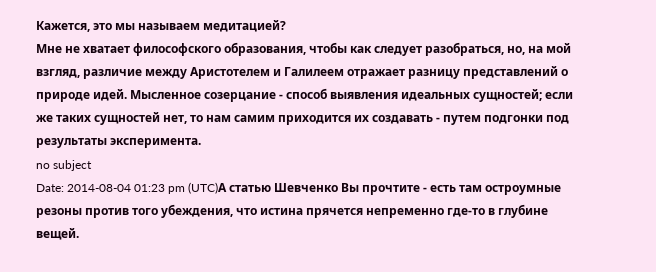Кажется, это мы называем медитацией?
Мне не хватает философского образования, чтобы как следует разобраться, но, на мой взгляд, различие между Аристотелем и Галилеем отражает разницу представлений о природе идей. Мысленное созерцание - способ выявления идеальных сущностей; если же таких сущностей нет, то нам самим приходится их создавать - путем подгонки под результаты эксперимента.
no subject
Date: 2014-08-04 01:23 pm (UTC)А статью Шевченко Вы прочтите - есть там остроумные резоны против того убеждения, что истина прячется непременно где-то в глубине вещей.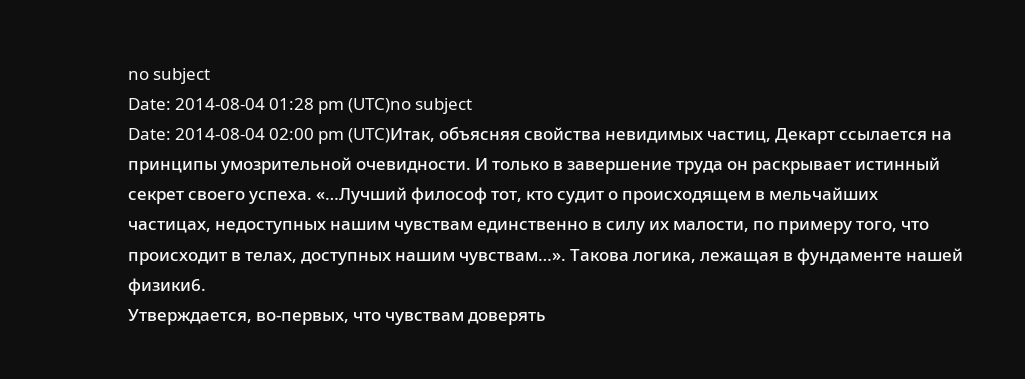no subject
Date: 2014-08-04 01:28 pm (UTC)no subject
Date: 2014-08-04 02:00 pm (UTC)Итак, объясняя свойства невидимых частиц, Декарт ссылается на принципы умозрительной очевидности. И только в завершение труда он раскрывает истинный секрет своего успеха. «…Лучший философ тот, кто судит о происходящем в мельчайших частицах, недоступных нашим чувствам единственно в силу их малости, по примеру того, что происходит в телах, доступных нашим чувствам…». Такова логика, лежащая в фундаменте нашей физики6.
Утверждается, во-первых, что чувствам доверять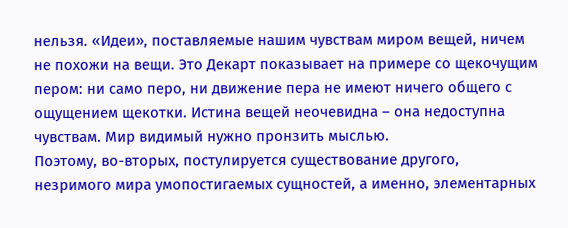нельзя. «Идеи», поставляемые нашим чувствам миром вещей, ничем не похожи на вещи. Это Декарт показывает на примере со щекочущим пером: ни само перо, ни движение пера не имеют ничего общего с ощущением щекотки. Истина вещей неочевидна – она недоступна чувствам. Мир видимый нужно пронзить мыслью.
Поэтому, во-вторых, постулируется существование другого, незримого мира умопостигаемых сущностей, а именно, элементарных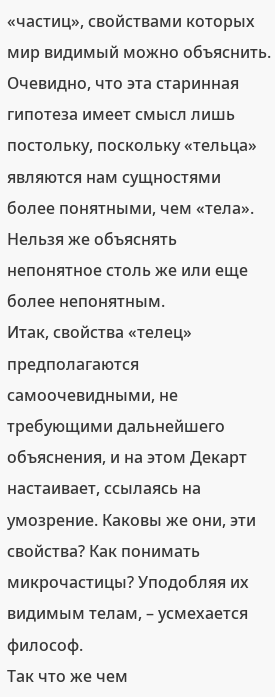«частиц», свойствами которых мир видимый можно объяснить. Очевидно, что эта старинная гипотеза имеет смысл лишь постольку, поскольку «тельца» являются нам сущностями более понятными, чем «тела». Нельзя же объяснять непонятное столь же или еще более непонятным.
Итак, свойства «телец» предполагаются самоочевидными, не требующими дальнейшего объяснения, и на этом Декарт настаивает, ссылаясь на умозрение. Каковы же они, эти свойства? Как понимать микрочастицы? Уподобляя их видимым телам, – усмехается философ.
Так что же чем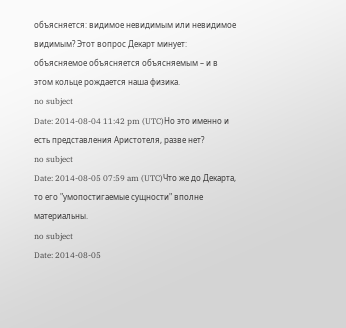объясняется: видимое невидимым или невидимое видимым? Этот вопрос Декарт минует: объясняемое объясняется объясняемым – и в этом кольце рождается наша физика.
no subject
Date: 2014-08-04 11:42 pm (UTC)Но это именно и есть представления Аристотеля, разве нет?
no subject
Date: 2014-08-05 07:59 am (UTC)Что же до Декарта, то его "умопостигаемые сущности" вполне материальны.
no subject
Date: 2014-08-05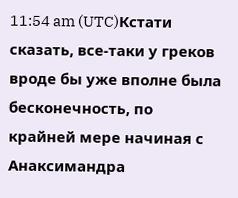11:54 am (UTC)Кстати сказать, все-таки у греков вроде бы уже вполне была бесконечность, по крайней мере начиная с Анаксимандра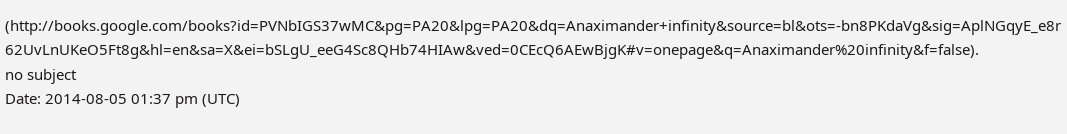(http://books.google.com/books?id=PVNbIGS37wMC&pg=PA20&lpg=PA20&dq=Anaximander+infinity&source=bl&ots=-bn8PKdaVg&sig=AplNGqyE_e8r62UvLnUKeO5Ft8g&hl=en&sa=X&ei=bSLgU_eeG4Sc8QHb74HIAw&ved=0CEcQ6AEwBjgK#v=onepage&q=Anaximander%20infinity&f=false).
no subject
Date: 2014-08-05 01:37 pm (UTC)